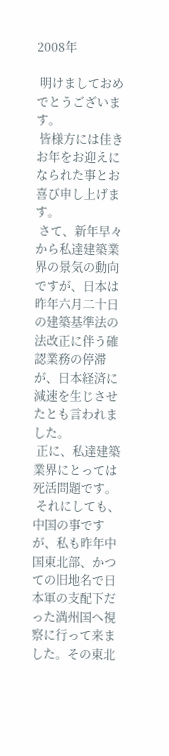2008年

 明けましておめでとうございます。
 皆様方には佳きお年をお迎えになられた事とお喜び申し上げます。
 さて、新年早々から私達建築業界の景気の動向ですが、日本は昨年六月二十日の建築基準法の法改正に伴う確認業務の停滞が、日本経済に減速を生じさせたとも言われました。
 正に、私達建築業界にとっては死活問題です。
 それにしても、中国の事ですが、私も昨年中国東北部、かつての旧地名で日本軍の支配下だった満州国へ視察に行って来ました。その東北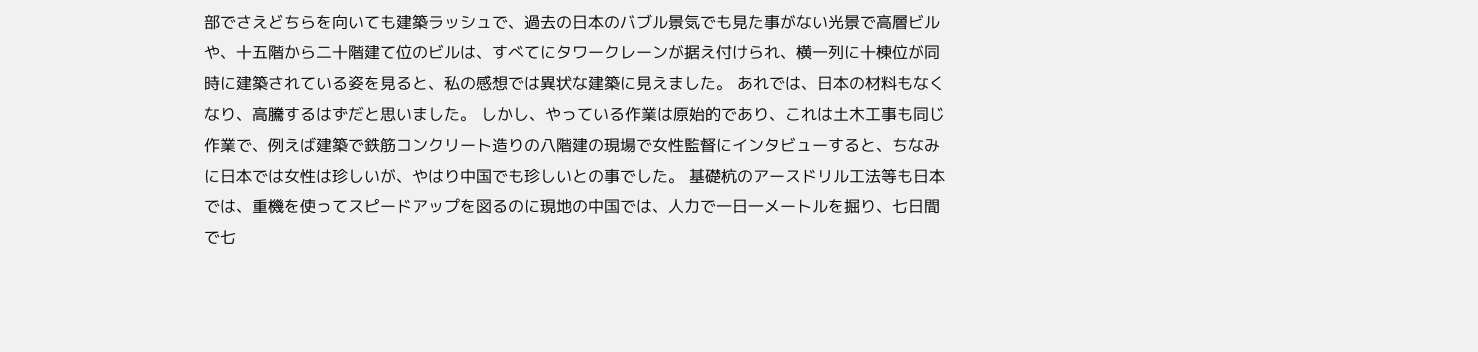部でさえどちらを向いても建築ラッシュで、過去の日本のバブル景気でも見た事がない光景で高層ビルや、十五階から二十階建て位のビルは、すべてにタワークレーンが据え付けられ、横一列に十棟位が同時に建築されている姿を見ると、私の感想では異状な建築に見えました。 あれでは、日本の材料もなくなり、高騰するはずだと思いました。 しかし、やっている作業は原始的であり、これは土木工事も同じ作業で、例えば建築で鉄筋コンクリート造りの八階建の現場で女性監督にインタビューすると、ちなみに日本では女性は珍しいが、やはり中国でも珍しいとの事でした。 基礎杭のアースドリル工法等も日本では、重機を使ってスピードアップを図るのに現地の中国では、人力で一日一メートルを掘り、七日間で七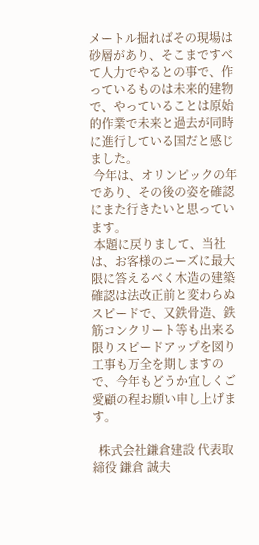メートル掘ればその現場は砂層があり、そこまですべて人力でやるとの事で、作っているものは未来的建物で、やっていることは原始的作業で未来と過去が同時に進行している国だと感じました。
 今年は、オリンピックの年であり、その後の姿を確認にまた行きたいと思っています。
 本題に戻りまして、当社は、お客様のニーズに最大限に答えるべく木造の建築確認は法改正前と変わらぬスピードで、又鉄骨造、鉄筋コンクリート等も出来る限りスピードアップを図り工事も万全を期しますので、今年もどうか宜しくご愛顧の程お願い申し上げます。

  株式会社鎌倉建設 代表取締役 鎌倉 誠夫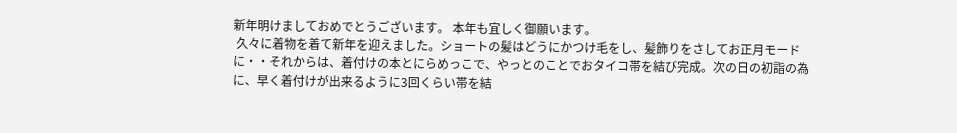新年明けましておめでとうございます。 本年も宜しく御願います。
 久々に着物を着て新年を迎えました。ショートの髪はどうにかつけ毛をし、髪飾りをさしてお正月モードに・・それからは、着付けの本とにらめっこで、やっとのことでおタイコ帯を結び完成。次の日の初詣の為に、早く着付けが出来るように3回くらい帯を結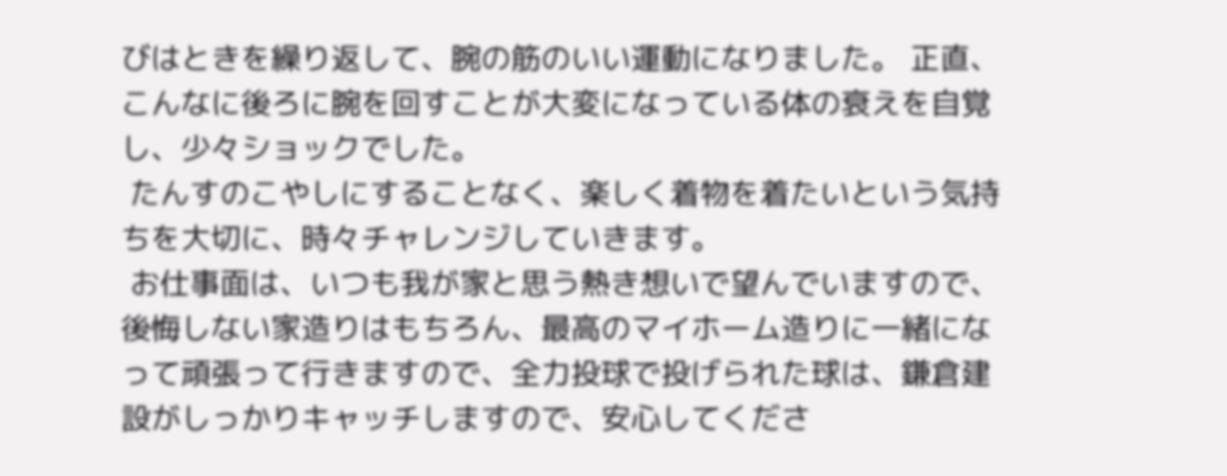びはときを繰り返して、腕の筋のいい運動になりました。 正直、こんなに後ろに腕を回すことが大変になっている体の衰えを自覚し、少々ショックでした。
 たんすのこやしにすることなく、楽しく着物を着たいという気持ちを大切に、時々チャレンジしていきます。
 お仕事面は、いつも我が家と思う熱き想いで望んでいますので、後悔しない家造りはもちろん、最高のマイホーム造りに一緒になって頑張って行きますので、全力投球で投げられた球は、鎌倉建設がしっかりキャッチしますので、安心してくださ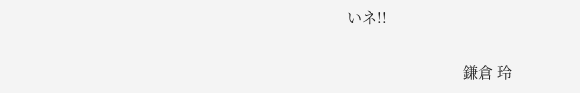いネ!!

                             鎌倉 玲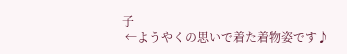子
 ←ようやくの思いで着た着物姿です♪